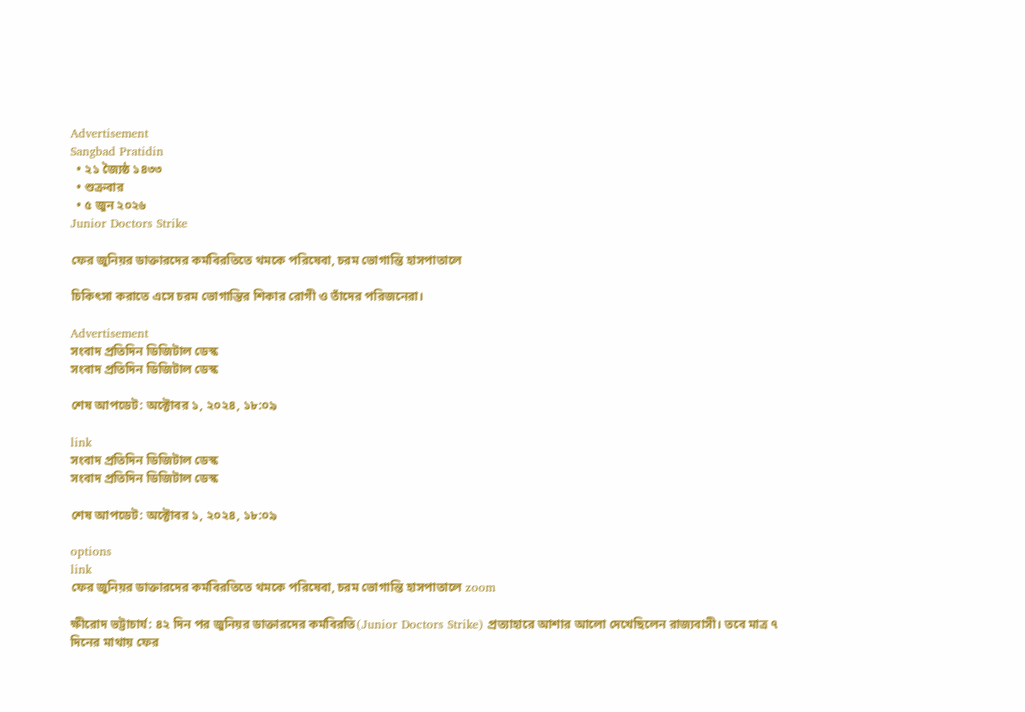Advertisement
Sangbad Pratidin
  • ২১ জ্যৈষ্ঠ ১৪৩৩
  • শুক্রবার
  • ৫ জুন ২০২৬
Junior Doctors Strike

ফের জুনিয়র ডাক্তারদের কর্মবিরতিতে থমকে পরিষেবা, চরম ভোগান্তি হাসপাতালে

চিকিৎসা করাতে এসে চরম ভোগান্তির শিকার রোগী ও তাঁদের পরিজনেরা।

Advertisement
সংবাদ প্রতিদিন ডিজিটাল ডেস্ক
সংবাদ প্রতিদিন ডিজিটাল ডেস্ক

শেষ আপডেট: অক্টোবর ১, ২০২৪, ১৮:০৯

link
সংবাদ প্রতিদিন ডিজিটাল ডেস্ক
সংবাদ প্রতিদিন ডিজিটাল ডেস্ক

শেষ আপডেট: অক্টোবর ১, ২০২৪, ১৮:০৯

options
link
ফের জুনিয়র ডাক্তারদের কর্মবিরতিতে থমকে পরিষেবা, চরম ভোগান্তি হাসপাতালে zoom

ক্ষীরোদ ভট্টাচার্য: ৪২ দিন পর জুনিয়র ডাক্তারদের কর্মবিরতি(Junior Doctors Strike) প্রত্যাহারে আশার আলো দেখেছিলেন রাজ্যবাসী। তবে মাত্র ৭ দিনের মাথায় ফের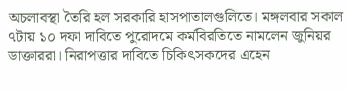অচলাবস্থা তৈরি হল সরকারি হাসপাতালগুলিতে। মঙ্গলবার সকাল ৭টায় ১০ দফা দাবিতে পুরোদমে কর্মবিরতিতে নামলেন জুনিয়র ডাক্তাররা। নিরাপত্তার দাবিতে চিকিৎসকদের এহেন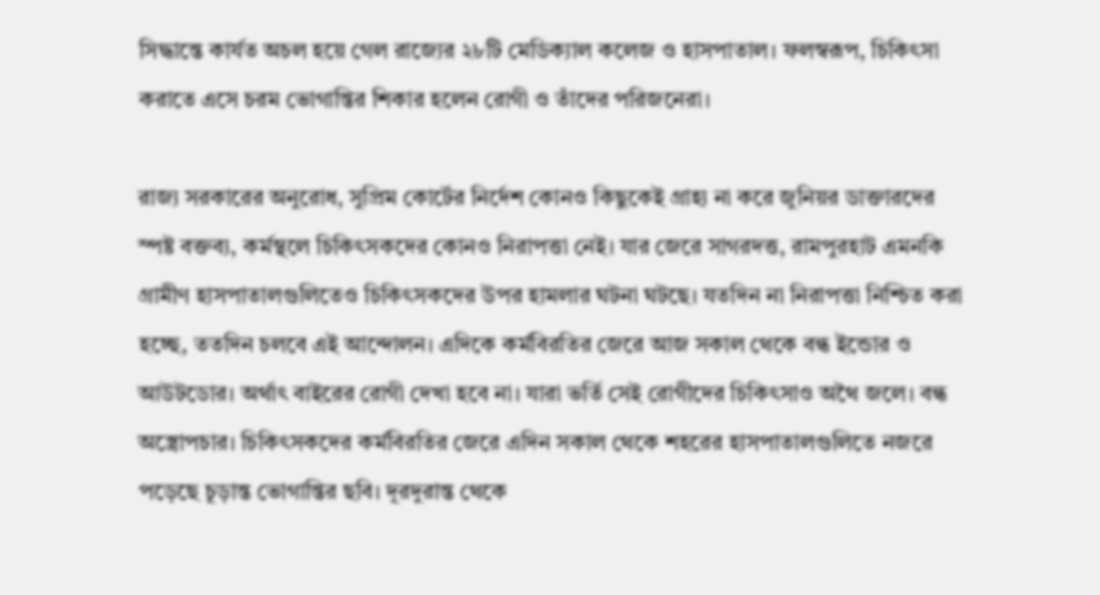সিদ্ধান্তে কার্যত অচল হয়ে গেল রাজ্যের ২৮টি মেডিক্যাল কলেজ ও হাসপাতাল। ফলস্বরূপ, চিকিৎসা করাতে এসে চরম ভোগান্তির শিকার হলেন রোগী ও তাঁদের পরিজনেরা।

রাজ্য সরকারের অনুরোধ, সুপ্রিম কোর্টের নির্দেশ কোনও কিছুকেই গ্রাহ্য না করে জুনিয়র ডাক্তারদের স্পষ্ট বক্তব্য, কর্মস্থলে চিকিৎসকদের কোনও নিরাপত্তা নেই। যার জেরে সাগরদত্ত, রামপুরহাট এমনকি গ্রামীণ হাসপাতালগুলিতেও চিকিৎসকদের উপর হামলার ঘটনা ঘটছে। যতদিন না নিরাপত্তা নিশ্চিত করা হচ্ছে, ততদিন চলবে এই আন্দোলন। এদিকে কর্মবিরতির জেরে আজ সকাল থেকে বন্ধ ইন্ডোর ও আউটডোর। অর্থাৎ বাইরের রোগী দেখা হবে না। যারা ভর্তি সেই রোগীদের চিকিৎসাও অথৈ জলে। বন্ধ অস্ত্রোপচার। চিকিৎসকদের কর্মবিরতির জেরে এদিন সকাল থেকে শহরের হাসপাতালগুলিতে নজরে পড়েছে চূড়ান্ত ভোগান্তির ছবি। দূরদুরান্ত থেকে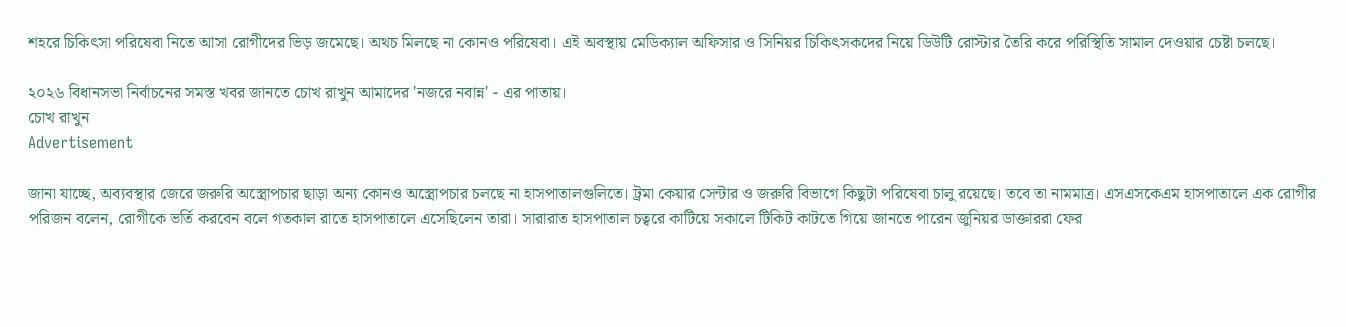শহরে চিকিৎসা পরিষেবা নিতে আসা রোগীদের ভিড় জমেছে। অথচ মিলছে না কোনও পরিষেবা। এই অবস্থায় মেডিক্যাল অফিসার ও সিনিয়র চিকিৎসকদের নিয়ে ডিউটি রোস্টার তৈরি করে পরিস্থিতি সামাল দেওয়ার চেষ্টা চলছে।

২০২৬ বিধানসভা নির্বাচনের সমস্ত খবর জানতে চোখ রাখুন আমাদের 'নজরে নবান্ন' - এর পাতায়।
চোখ রাখুন
Advertisement

জানা যাচ্ছে, অব্যবস্থার জেরে জরুরি অস্ত্রোপচার ছাড়া অন্য কোনও অস্ত্রোপচার চলছে না হাসপাতালগুলিতে। ট্রমা কেয়ার সেন্টার ও জরুরি বিভাগে কিছুটা পরিষেবা চালু রয়েছে। তবে তা নামমাত্র। এসএসকেএম হাসপাতালে এক রোগীর পরিজন বলেন, রোগীকে ভর্তি করবেন বলে গতকাল রাতে হাসপাতালে এসেছিলেন তারা। সারারাত হাসপাতাল চত্বরে কাটিয়ে সকালে টিকিট কাটতে গিয়ে জানতে পারেন জুনিয়র ডাক্তাররা ফের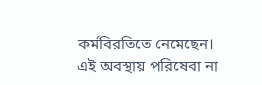কর্মবিরতিতে নেমেছেন। এই অবস্থায় পরিষেবা না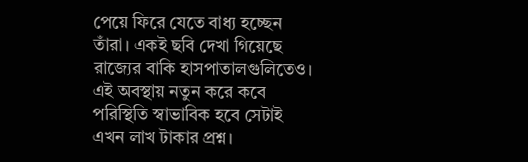পেয়ে ফিরে যেতে বাধ্য হচ্ছেন তাঁরা। একই ছবি দেখা গিয়েছে রাজ্যের বাকি হাসপাতালগুলিতেও। এই অবস্থায় নতুন করে কবে পরিস্থিতি স্বাভাবিক হবে সেটাই এখন লাখ টাকার প্রশ্ন।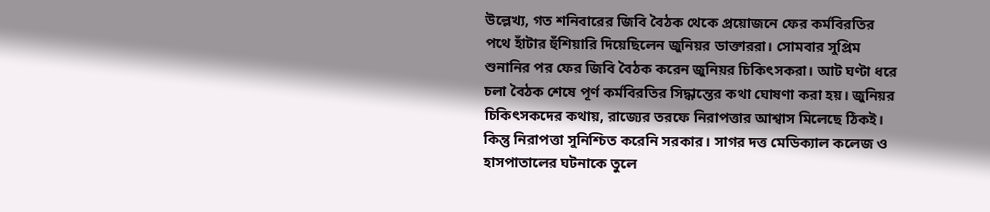উল্লেখ্য, গত শনিবারের জিবি বৈঠক থেকে প্রয়োজনে ফের কর্মবিরতির পথে হাঁটার হুঁশিয়ারি দিয়েছিলেন জুনিয়র ডাক্তাররা। সোমবার সুপ্রিম শুনানির পর ফের জিবি বৈঠক করেন জুনিয়র চিকিৎসকরা। আট ঘণ্টা ধরে চলা বৈঠক শেষে পূর্ণ কর্মবিরতির সিদ্ধান্তের কথা ঘোষণা করা হয়। জুনিয়র চিকিৎসকদের কথায়, রাজ্যের তরফে নিরাপত্তার আশ্বাস মিলেছে ঠিকই। কিন্তু নিরাপত্তা সুনিশ্চিত করেনি সরকার। সাগর দত্ত মেডিক্যাল কলেজ ও হাসপাতালের ঘটনাকে তুলে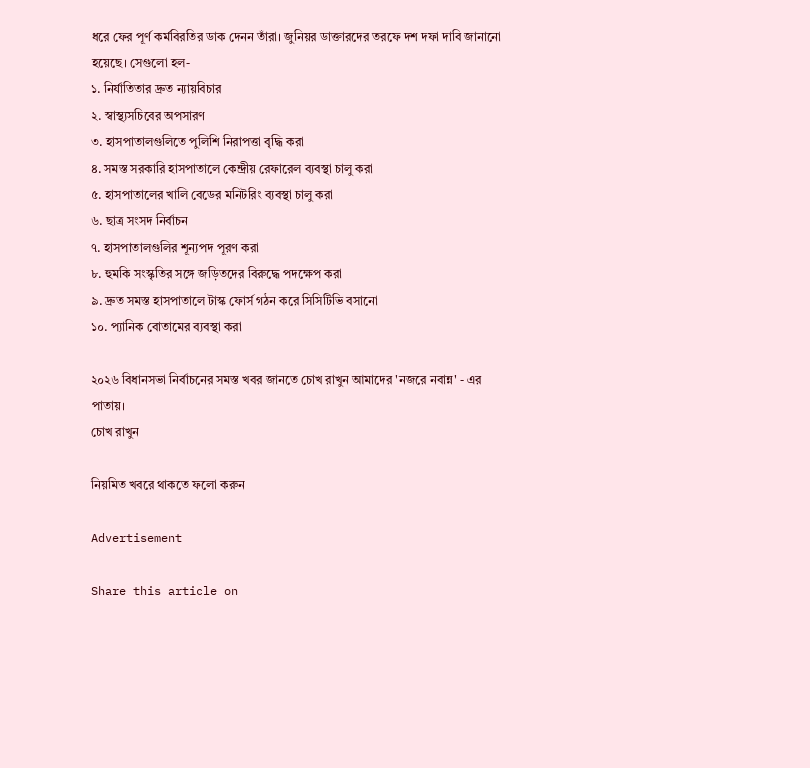ধরে ফের পূর্ণ কর্মবিরতির ডাক দেনন তাঁরা। জুনিয়র ডাক্তারদের তরফে দশ দফা দাবি জানানো হয়েছে। সেগুলো হল-
১. নির্যাতিতার দ্রুত ন্যায়বিচার
২. স্বাস্থ্যসচিবের অপসারণ
৩. হাসপাতালগুলিতে পুলিশি নিরাপত্তা বৃদ্ধি করা
৪. সমস্ত সরকারি হাসপাতালে কেন্দ্রীয় রেফারেল ব্যবস্থা চালু করা
৫. হাসপাতালের খালি বেডের মনিটরিং ব্যবস্থা চালু করা
৬. ছাত্র সংসদ নির্বাচন
৭. হাসপাতালগুলির শূন্যপদ পূরণ করা
৮. হুমকি সংস্কৃতির সঙ্গে জড়িতদের বিরুদ্ধে পদক্ষেপ করা
৯. দ্রুত সমস্ত হাসপাতালে টাস্ক ফোর্স গঠন করে সিসিটিভি বসানো
১০. প্যানিক বোতামের ব্যবস্থা করা

২০২৬ বিধানসভা নির্বাচনের সমস্ত খবর জানতে চোখ রাখুন আমাদের 'নজরে নবান্ন' - এর পাতায়।
চোখ রাখুন

নিয়মিত খবরে থাকতে ফলো করুন

Advertisement

Share this article on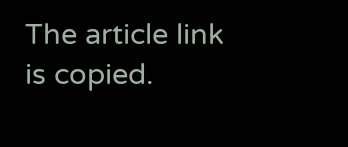The article link is copied.